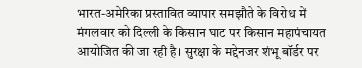भारत-अमेरिका प्रस्तावित व्यापार समझौते के विरोध में मंगलवार को दिल्ली के किसान घाट पर किसान महापंचायत आयोजित की जा रही है। सुरक्षा के मद्देनजर शंभू बॉर्डर पर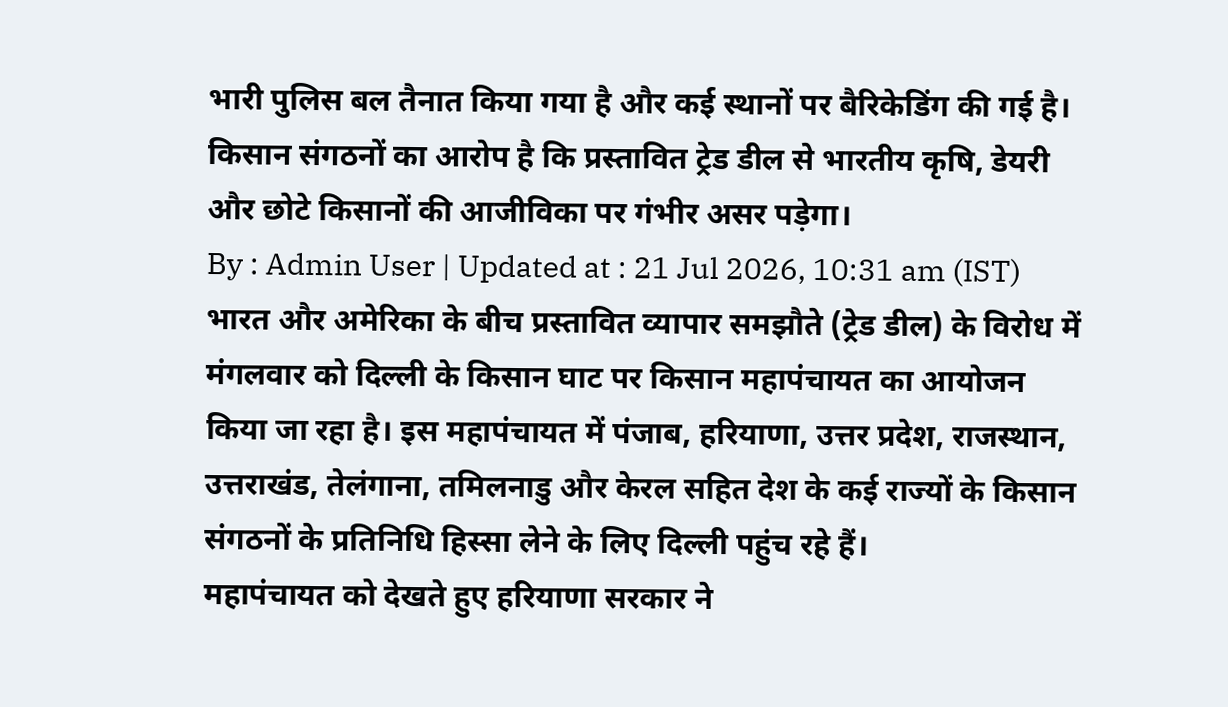भारी पुलिस बल तैनात किया गया है और कई स्थानों पर बैरिकेडिंग की गई है। किसान संगठनों का आरोप है कि प्रस्तावित ट्रेड डील से भारतीय कृषि, डेयरी और छोटे किसानों की आजीविका पर गंभीर असर पड़ेगा।
By : Admin User | Updated at : 21 Jul 2026, 10:31 am (IST)
भारत और अमेरिका के बीच प्रस्तावित व्यापार समझौते (ट्रेड डील) के विरोध में मंगलवार को दिल्ली के किसान घाट पर किसान महापंचायत का आयोजन किया जा रहा है। इस महापंचायत में पंजाब, हरियाणा, उत्तर प्रदेश, राजस्थान, उत्तराखंड, तेलंगाना, तमिलनाडु और केरल सहित देश के कई राज्यों के किसान संगठनों के प्रतिनिधि हिस्सा लेने के लिए दिल्ली पहुंच रहे हैं।
महापंचायत को देखते हुए हरियाणा सरकार ने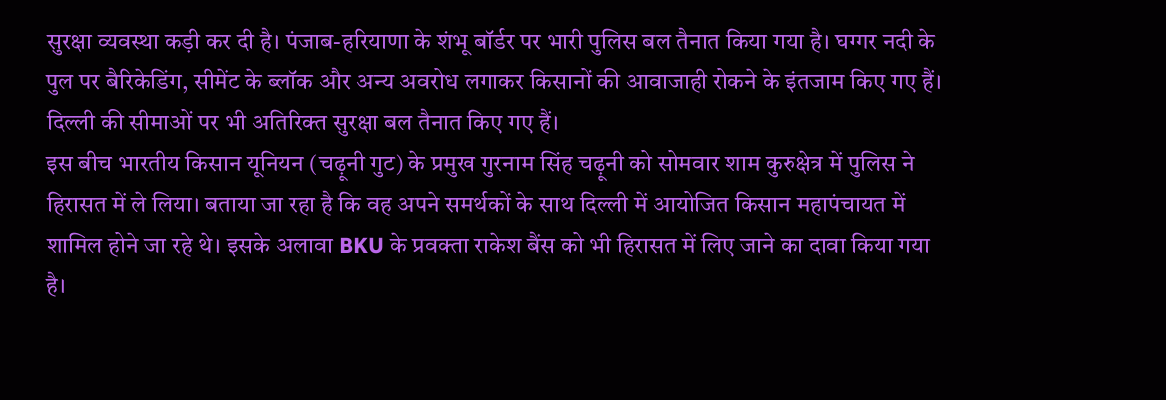सुरक्षा व्यवस्था कड़ी कर दी है। पंजाब-हरियाणा के शंभू बॉर्डर पर भारी पुलिस बल तैनात किया गया है। घग्गर नदी के पुल पर बैरिकेडिंग, सीमेंट के ब्लॉक और अन्य अवरोध लगाकर किसानों की आवाजाही रोकने के इंतजाम किए गए हैं। दिल्ली की सीमाओं पर भी अतिरिक्त सुरक्षा बल तैनात किए गए हैं।
इस बीच भारतीय किसान यूनियन (चढ़ूनी गुट) के प्रमुख गुरनाम सिंह चढ़ूनी को सोमवार शाम कुरुक्षेत्र में पुलिस ने हिरासत में ले लिया। बताया जा रहा है कि वह अपने समर्थकों के साथ दिल्ली में आयोजित किसान महापंचायत में शामिल होने जा रहे थे। इसके अलावा BKU के प्रवक्ता राकेश बैंस को भी हिरासत में लिए जाने का दावा किया गया है।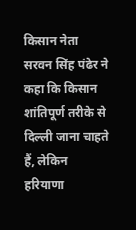किसान नेता सरवन सिंह पंढेर ने कहा कि किसान शांतिपूर्ण तरीके से दिल्ली जाना चाहते हैं, लेकिन हरियाणा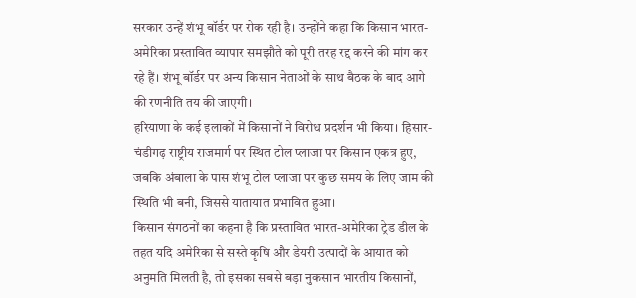सरकार उन्हें शंभू बॉर्डर पर रोक रही है। उन्होंने कहा कि किसान भारत-अमेरिका प्रस्तावित व्यापार समझौते को पूरी तरह रद्द करने की मांग कर रहे हैं। शंभू बॉर्डर पर अन्य किसान नेताओं के साथ बैठक के बाद आगे की रणनीति तय की जाएगी।
हरियाणा के कई इलाकों में किसानों ने विरोध प्रदर्शन भी किया। हिसार-चंडीगढ़ राष्ट्रीय राजमार्ग पर स्थित टोल प्लाजा पर किसान एकत्र हुए, जबकि अंबाला के पास शंभू टोल प्लाजा पर कुछ समय के लिए जाम की स्थिति भी बनी, जिससे यातायात प्रभावित हुआ।
किसान संगठनों का कहना है कि प्रस्तावित भारत-अमेरिका ट्रेड डील के तहत यदि अमेरिका से सस्ते कृषि और डेयरी उत्पादों के आयात को अनुमति मिलती है, तो इसका सबसे बड़ा नुकसान भारतीय किसानों,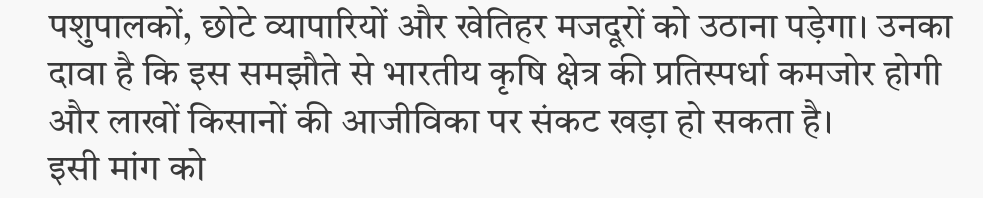पशुपालकों, छोटे व्यापारियों और खेतिहर मजदूरों को उठाना पड़ेगा। उनका दावा है कि इस समझौते से भारतीय कृषि क्षेत्र की प्रतिस्पर्धा कमजोर होगी और लाखों किसानों की आजीविका पर संकट खड़ा हो सकता है।
इसी मांग को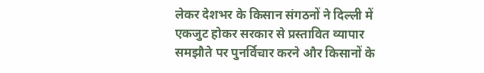लेकर देशभर के किसान संगठनों ने दिल्ली में एकजुट होकर सरकार से प्रस्तावित व्यापार समझौते पर पुनर्विचार करने और किसानों के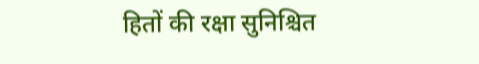हितों की रक्षा सुनिश्चित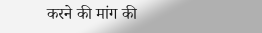करने की मांग की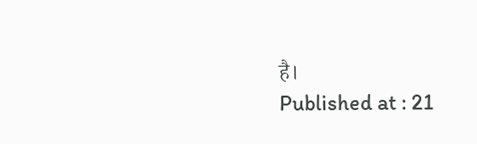है।
Published at : 21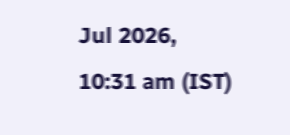Jul 2026, 10:31 am (IST)